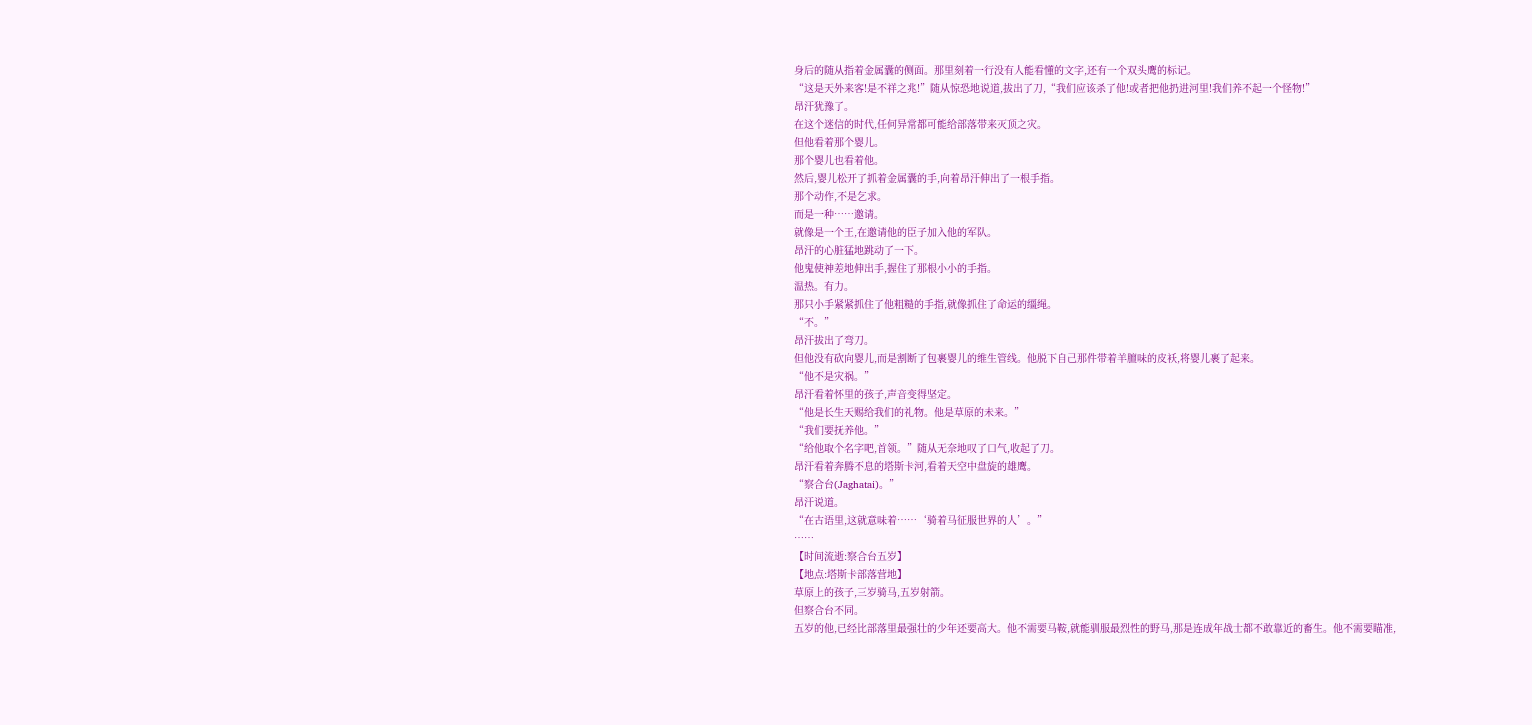身后的随从指着金属囊的侧面。那里刻着一行没有人能看懂的文字,还有一个双头鹰的标记。
“这是天外来客!是不祥之兆!”随从惊恐地说道,拔出了刀,“我们应该杀了他!或者把他扔进河里!我们养不起一个怪物!”
昂汗犹豫了。
在这个迷信的时代,任何异常都可能给部落带来灭顶之灾。
但他看着那个婴儿。
那个婴儿也看着他。
然后,婴儿松开了抓着金属囊的手,向着昂汗伸出了一根手指。
那个动作,不是乞求。
而是一种……邀请。
就像是一个王,在邀请他的臣子加入他的军队。
昂汗的心脏猛地跳动了一下。
他鬼使神差地伸出手,握住了那根小小的手指。
温热。有力。
那只小手紧紧抓住了他粗糙的手指,就像抓住了命运的缰绳。
“不。”
昂汗拔出了弯刀。
但他没有砍向婴儿,而是割断了包裹婴儿的维生管线。他脱下自己那件带着羊膻味的皮袄,将婴儿裹了起来。
“他不是灾祸。”
昂汗看着怀里的孩子,声音变得坚定。
“他是长生天赐给我们的礼物。他是草原的未来。”
“我们要抚养他。”
“给他取个名字吧,首领。”随从无奈地叹了口气,收起了刀。
昂汗看着奔腾不息的塔斯卡河,看着天空中盘旋的雄鹰。
“察合台(Jaghatai)。”
昂汗说道。
“在古语里,这就意味着……‘骑着马征服世界的人’。”
……
【时间流逝:察合台五岁】
【地点:塔斯卡部落营地】
草原上的孩子,三岁骑马,五岁射箭。
但察合台不同。
五岁的他,已经比部落里最强壮的少年还要高大。他不需要马鞍,就能驯服最烈性的野马,那是连成年战士都不敢靠近的畜生。他不需要瞄准,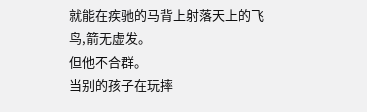就能在疾驰的马背上射落天上的飞鸟,箭无虚发。
但他不合群。
当别的孩子在玩摔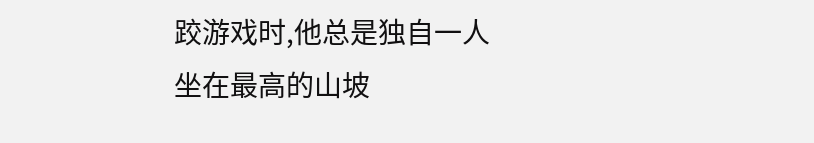跤游戏时,他总是独自一人坐在最高的山坡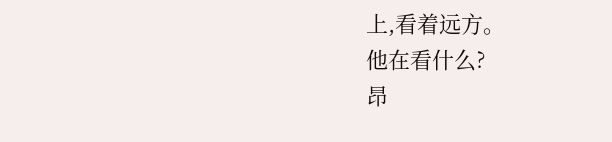上,看着远方。
他在看什么?
昂